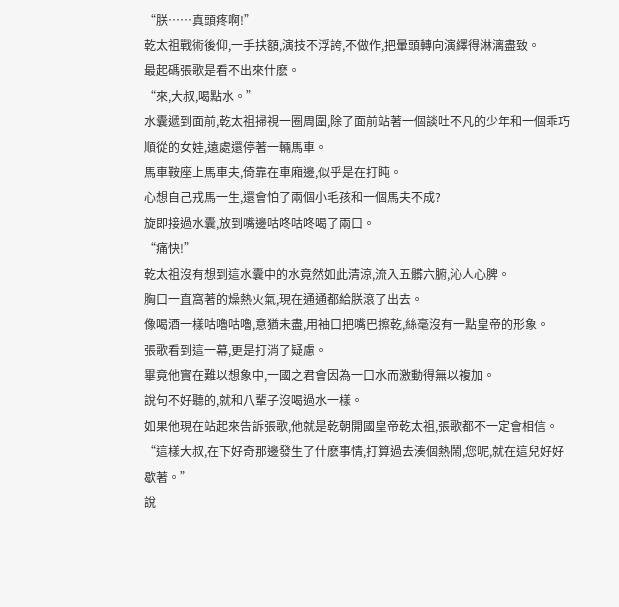“朕……真頭疼啊!”
乾太祖戰術後仰,一手扶額,演技不浮誇,不做作,把暈頭轉向演繹得淋漓盡致。
最起碼張歌是看不出來什麽。
“來,大叔,喝點水。”
水囊遞到面前,乾太祖掃視一圈周圍,除了面前站著一個談吐不凡的少年和一個乖巧順從的女娃,遠處還停著一輛馬車。
馬車鞍座上馬車夫,倚靠在車廂邊,似乎是在打盹。
心想自己戎馬一生,還會怕了兩個小毛孩和一個馬夫不成?
旋即接過水囊,放到嘴邊咕咚咕咚喝了兩口。
“痛快!”
乾太祖沒有想到這水囊中的水竟然如此清涼,流入五髒六腑,沁人心脾。
胸口一直窩著的燥熱火氣,現在通通都給朕滾了出去。
像喝酒一樣咕嚕咕嚕,意猶未盡,用袖口把嘴巴擦乾,絲毫沒有一點皇帝的形象。
張歌看到這一幕,更是打消了疑慮。
畢竟他實在難以想象中,一國之君會因為一口水而激動得無以複加。
說句不好聽的,就和八輩子沒喝過水一樣。
如果他現在站起來告訴張歌,他就是乾朝開國皇帝乾太祖,張歌都不一定會相信。
“這樣大叔,在下好奇那邊發生了什麽事情,打算過去湊個熱鬧,您呢,就在這兒好好歇著。”
說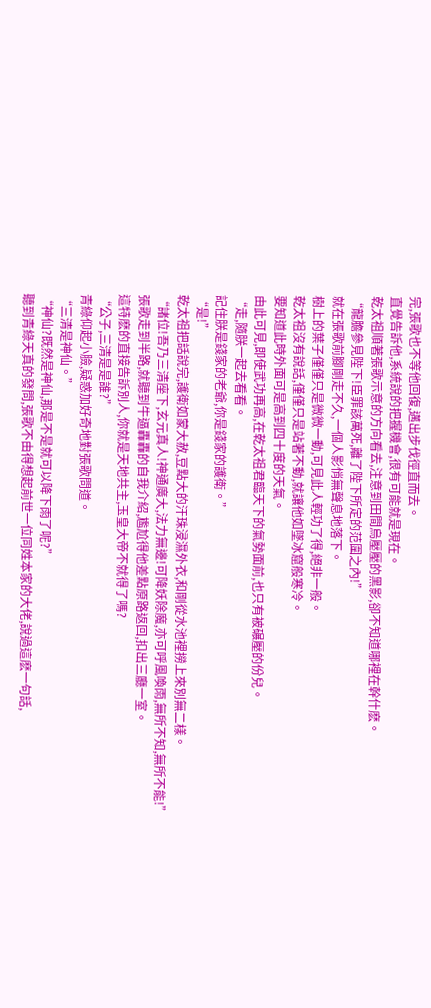完,張歌也不等他回復,邁出步伐徑直而去。
直覺告訴他,系統說的把握機會,很有可能就是現在。
乾太祖順著張歌示意的方向看去,注意到田間烏壓壓的黑影,卻不知道哪裡在幹什麽。
“龍膽參見陛下!臣罪該萬死,離了陛下所定的范圍之內!”
就在張歌前腳剛走不久,一個人影悄無聲息地落下。
樹上的葉子僅僅只是微微一動,可見此人輕功了得,絕非一般。
乾太祖沒有說話,僅僅只是站著不動,就讓他如墜冰窟般寒冷。
要知道此時外面可是高到四十度的天氣。
由此可見,即使武功再高,在乾太祖君臨天下的氣勢面前,也只有被碾壓的份兒。
“走,隨朕一起去看看。
記住朕是錢家的老爺,你是錢家的護衛。”
“是!”
乾太祖把話說完,護衛如蒙大赦,豆點大的汗珠浸濕外衣,和剛從水池裡撈上來別無二樣。
“諸位!吾乃三清座下,玄元真人!神通廣大,法力無邊!可降妖除魔,亦可呼風喚雨,無所不知,無所不能!”
張歌走到半路,就聽到牛逼轟轟的自我介紹,尷尬得他差點原路返回,扣出三廳一室。
這特麽的直接告訴別人,你就是天地共主,玉皇大帝不就得了嗎?
“公子,三清是是誰?”
青綠仰起小臉,疑惑加好奇地對張歌問道。
“三清是神仙。”
“神仙?既然是神仙,那是不是就可以降下雨了呢?”
聽到青綠天真的發問,張歌不由得想起前世一位同姓本家的大佬,說過這麽一句話,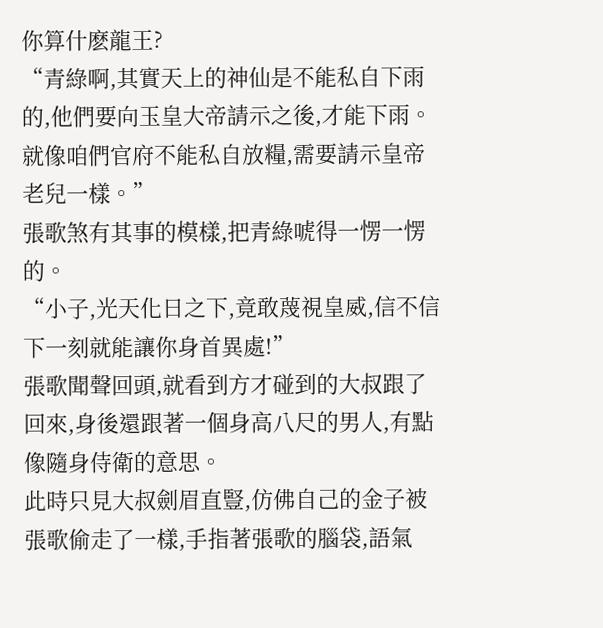你算什麽龍王?
“青綠啊,其實天上的神仙是不能私自下雨的,他們要向玉皇大帝請示之後,才能下雨。
就像咱們官府不能私自放糧,需要請示皇帝老兒一樣。”
張歌煞有其事的模樣,把青綠唬得一愣一愣的。
“小子,光天化日之下,竟敢蔑視皇威,信不信下一刻就能讓你身首異處!”
張歌聞聲回頭,就看到方才碰到的大叔跟了回來,身後還跟著一個身高八尺的男人,有點像隨身侍衛的意思。
此時只見大叔劍眉直豎,仿佛自己的金子被張歌偷走了一樣,手指著張歌的腦袋,語氣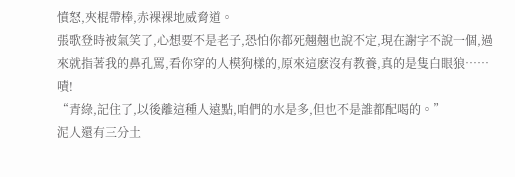憤怒,夾棍帶棒,赤裸裸地威脅道。
張歌登時被氣笑了,心想要不是老子,恐怕你都死翹翹也說不定,現在謝字不說一個,過來就指著我的鼻孔罵,看你穿的人模狗樣的,原來這麽沒有教養,真的是隻白眼狼……
嘖!
“青綠,記住了,以後離這種人遠點,咱們的水是多,但也不是誰都配喝的。”
泥人還有三分土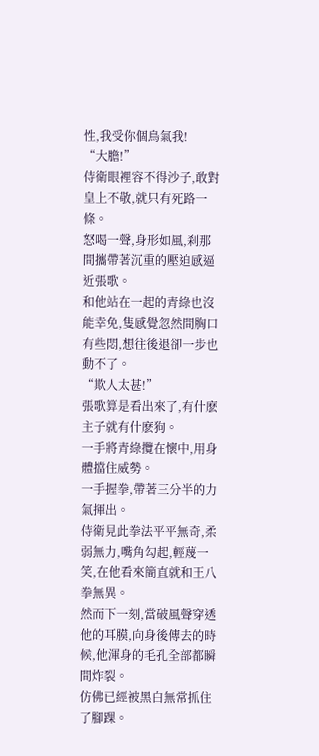性,我受你個鳥氣我!
“大膽!”
侍衛眼裡容不得沙子,敢對皇上不敬,就只有死路一條。
怒喝一聲,身形如風,刹那間攜帶著沉重的壓迫感逼近張歌。
和他站在一起的青綠也沒能幸免,隻感覺忽然間胸口有些悶,想往後退卻一步也動不了。
“欺人太甚!”
張歌算是看出來了,有什麽主子就有什麽狗。
一手將青綠攬在懷中,用身體擋住威勢。
一手握拳,帶著三分半的力氣揮出。
侍衛見此拳法平平無奇,柔弱無力,嘴角勾起,輕蔑一笑,在他看來簡直就和王八拳無異。
然而下一刻,當破風聲穿透他的耳膜,向身後傳去的時候,他渾身的毛孔全部都瞬間炸裂。
仿佛已經被黑白無常抓住了腳踝。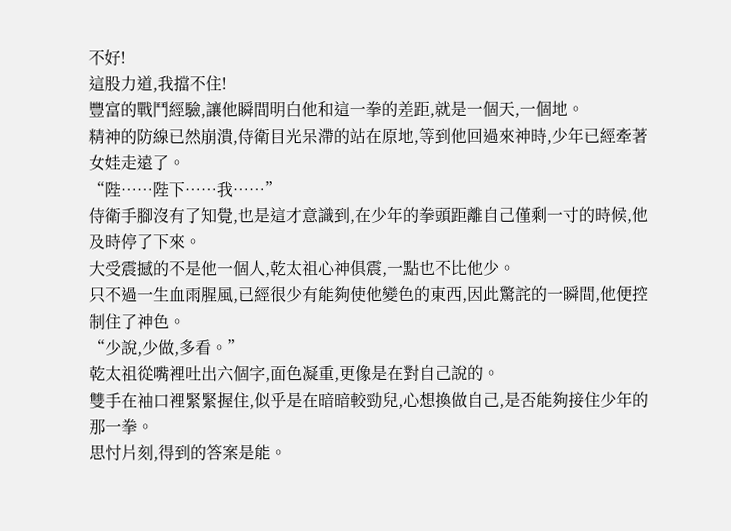不好!
這股力道,我擋不住!
豐富的戰鬥經驗,讓他瞬間明白他和這一拳的差距,就是一個天,一個地。
精神的防線已然崩潰,侍衛目光呆滯的站在原地,等到他回過來神時,少年已經牽著女娃走遠了。
“陛……陛下……我……”
侍衛手腳沒有了知覺,也是這才意識到,在少年的拳頭距離自己僅剩一寸的時候,他及時停了下來。
大受震撼的不是他一個人,乾太祖心神俱震,一點也不比他少。
只不過一生血雨腥風,已經很少有能夠使他變色的東西,因此驚詫的一瞬間,他便控制住了神色。
“少說,少做,多看。”
乾太祖從嘴裡吐出六個字,面色凝重,更像是在對自己說的。
雙手在袖口裡緊緊握住,似乎是在暗暗較勁兒,心想換做自己,是否能夠接住少年的那一拳。
思忖片刻,得到的答案是能。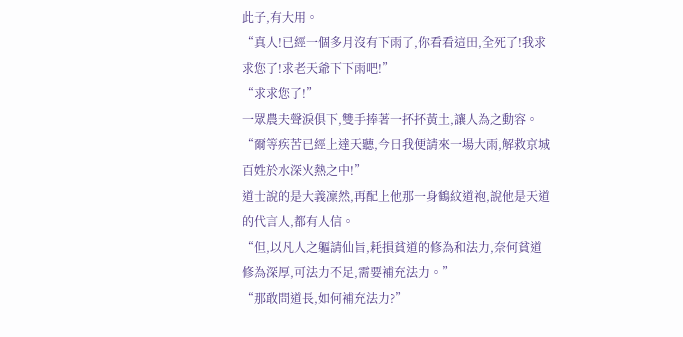此子,有大用。
“真人!已經一個多月沒有下雨了,你看看這田,全死了!我求求您了!求老天爺下下雨吧!”
“求求您了!”
一眾農夫聲淚俱下,雙手捧著一抔抔黃土,讓人為之動容。
“爾等疾苦已經上達天聽,今日我便請來一場大雨,解救京城百姓於水深火熱之中!”
道士說的是大義凜然,再配上他那一身鶴紋道袍,說他是天道的代言人,都有人信。
“但,以凡人之軀請仙旨,耗損貧道的修為和法力,奈何貧道修為深厚,可法力不足,需要補充法力。”
“那敢問道長,如何補充法力?”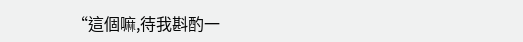“這個嘛,待我斟酌一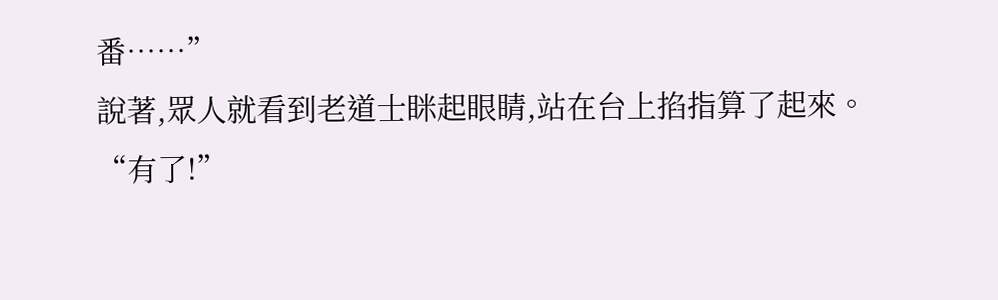番……”
說著,眾人就看到老道士眯起眼睛,站在台上掐指算了起來。
“有了!”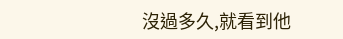沒過多久,就看到他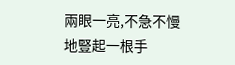兩眼一亮,不急不慢地豎起一根手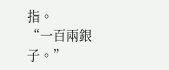指。
“一百兩銀子。”